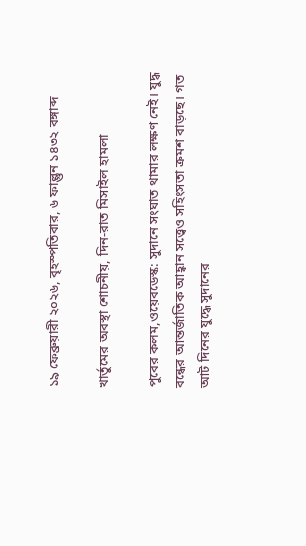১৯ ফেব্রুয়ারী ২০২৬, বৃহস্পতিবার, ৬ ফাল্গুন ১৪৩২ বঙ্গাব্দ

খার্তুমের অবস্থা শোচনীয়, দিন-রাত মিসাইল হামলা

পুবের কলম,ওয়েবডেস্ক: সুদানে সংঘাত থামার লক্ষণ নেই। যুদ্ধ বন্ধের আন্তর্জাতিক আহ্বান সত্ত্বেও সহিংসতা ক্রমশ বাড়ছে। গত আট দিনের যুদ্ধে সুদানের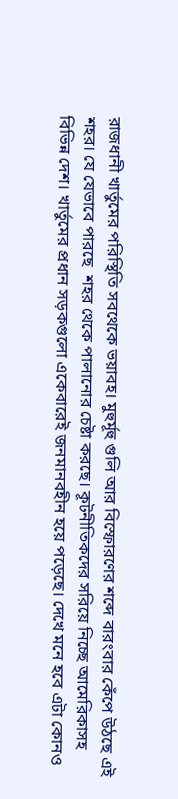রাজধানী খার্তুমের পরিস্থিতি সবথেকে ভয়াবহ। মুহুর্মূহু গুলি আর বিস্ফোরণের শব্দে বারংবার কেঁপে উঠছে এই শহর। যে যেভাবে পারছে  শহর থেকে পালানোর চেষ্টা করছে। কূটনীতিকদের সরিয়ে নিচ্ছে আমেরিকাসহ বিভিন্ন দেশ। খার্তুমের প্রধান সড়কগুলো একেবারেই জনমানবহীন হয়ে পড়েছে। দেখে মনে হবে এটা কোনও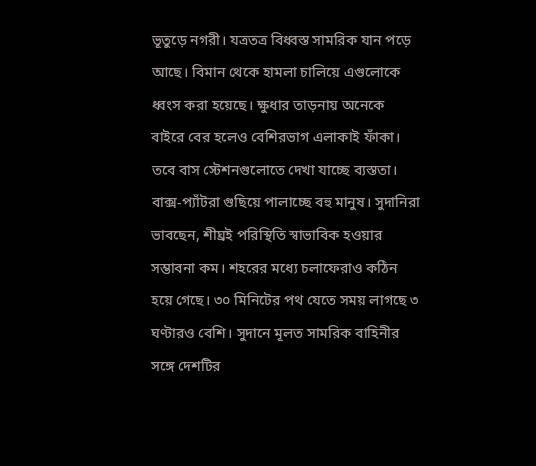ভূতুড়ে নগরী। যত্রতত্র বিধ্বস্ত সামরিক যান পড়ে আছে। বিমান থেকে হামলা চালিয়ে এগুলোকে ধ্বংস করা হয়েছে। ক্ষুধার তাড়নায় অনেকে বাইরে বের হলেও বেশিরভাগ এলাকাই ফাঁকা। তবে বাস স্টেশনগুলোতে দেখা যাচ্ছে ব্যস্ততা। বাক্স-প্যাঁটরা গুছিয়ে পালাচ্ছে বহু মানুষ। সুদানিরা ভাবছেন, শীঘ্রই পরিস্থিতি স্বাভাবিক হওয়ার সম্ভাবনা কম। শহরের মধ্যে চলাফেরাও কঠিন হয়ে গেছে। ৩০ মিনিটের পথ যেতে সময় লাগছে ৩ ঘণ্টারও বেশি। সুদানে মূলত সামরিক বাহিনীর সঙ্গে দেশটির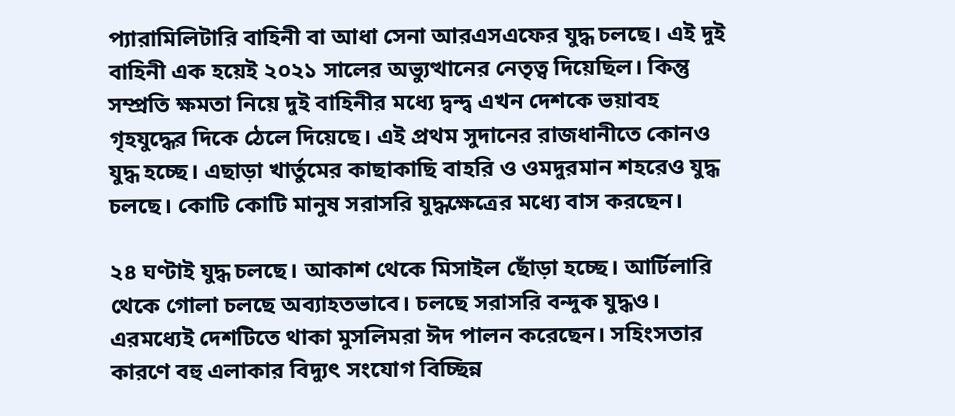প্যারামিলিটারি বাহিনী বা আধা সেনা আরএসএফের যুদ্ধ চলছে। এই দুই বাহিনী এক হয়েই ২০২১ সালের অভ্যুত্থানের নেতৃত্ব দিয়েছিল। কিন্তু সম্প্রতি ক্ষমতা নিয়ে দুই বাহিনীর মধ্যে দ্বন্দ্ব এখন দেশকে ভয়াবহ গৃহযুদ্ধের দিকে ঠেলে দিয়েছে। এই প্রথম সুদানের রাজধানীতে কোনও যুদ্ধ হচ্ছে। এছাড়া খার্তুমের কাছাকাছি বাহরি ও ওমদুরমান শহরেও যুদ্ধ চলছে। কোটি কোটি মানুষ সরাসরি যুদ্ধক্ষেত্রের মধ্যে বাস করছেন।

২৪ ঘণ্টাই যুদ্ধ চলছে। আকাশ থেকে মিসাইল ছোঁড়া হচ্ছে। আর্টিলারি থেকে গোলা চলছে অব্যাহতভাবে। চলছে সরাসরি বন্দুক যুদ্ধও। এরমধ্যেই দেশটিতে থাকা মুসলিমরা ঈদ পালন করেছেন। সহিংসতার কারণে বহু এলাকার বিদ্যুৎ সংযোগ বিচ্ছিন্ন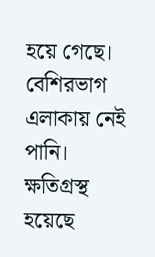হয়ে গেছে। বেশিরভাগ এলাকায় নেই পানি। ক্ষতিগ্রস্থ হয়েছে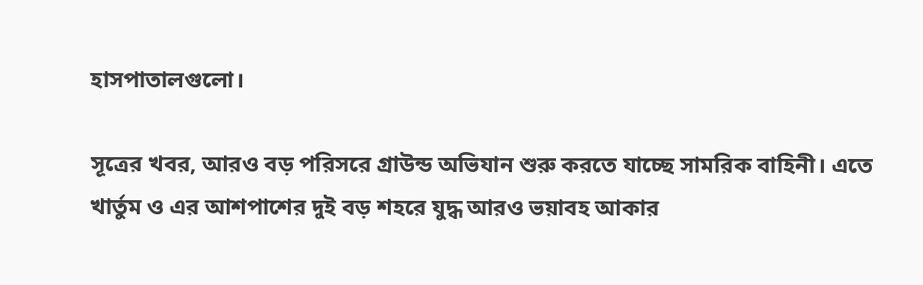হাসপাতালগুলো।

সূত্রের খবর, আরও বড় পরিসরে গ্রাউন্ড অভিযান শুরু করতে যাচ্ছে সামরিক বাহিনী। এতে খার্তুম ও এর আশপাশের দুই বড় শহরে যুদ্ধ আরও ভয়াবহ আকার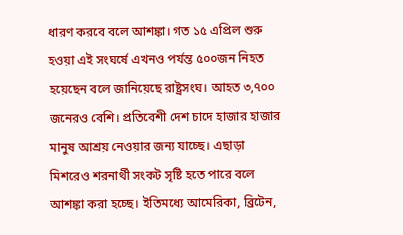ধারণ করবে বলে আশঙ্কা। গত ১৫ এপ্রিল শুরু হওয়া এই সংঘর্ষে এখনও পর্যন্ত ৫০০জন নিহত হয়েছেন বলে জানিয়েছে রাষ্ট্রসংঘ। আহত ৩,৭০০ জনেরও বেশি। প্রতিবেশী দেশ চাদে হাজার হাজার মানুষ আশ্রয় নেওয়ার জন্য যাচ্ছে। এছাড়া মিশরেও শরনার্থী সংকট সৃষ্টি হতে পারে বলে আশঙ্কা করা হচ্ছে। ইতিমধ্যে আমেরিকা, ব্রিটেন,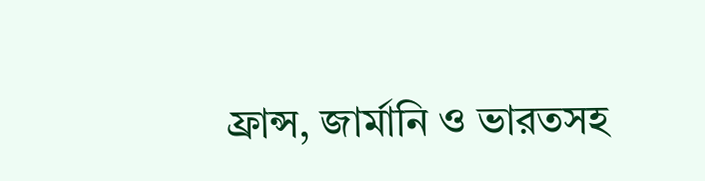ফ্রান্স, জার্মানি ও ভারতসহ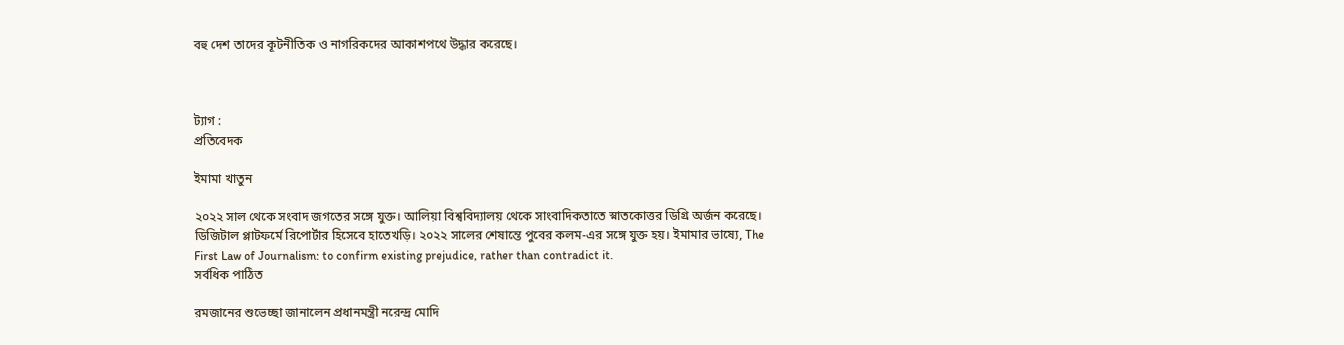বহু দেশ তাদের কূটনীতিক ও নাগরিকদের আকাশপথে উদ্ধার করেছে।



ট্যাগ :
প্রতিবেদক

ইমামা খাতুন

২০২২ সাল থেকে সংবাদ জগতের সঙ্গে যুক্ত। আলিয়া বিশ্ববিদ্যালয় থেকে সাংবাদিকতাতে স্নাতকোত্তর ডিগ্রি অর্জন করেছে। ডিজিটাল প্লাটফর্মে রিপোর্টার হিসেবে হাতেখড়ি। ২০২২ সালের শেষান্তে পুবের কলম-এর সঙ্গে যুক্ত হয়। ইমামার ভাষ্যে, The First Law of Journalism: to confirm existing prejudice, rather than contradict it.
সর্বধিক পাঠিত

রমজানের শুভেচ্ছা জানালেন প্রধানমন্ত্রী নরেন্দ্র মোদি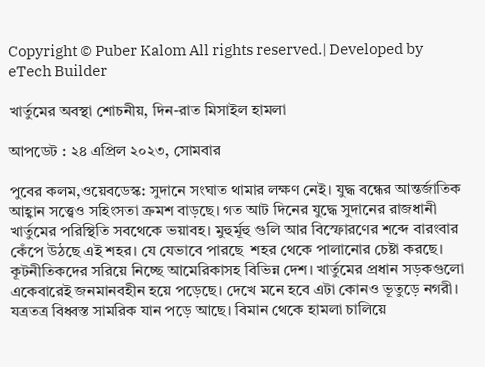Copyright © Puber Kalom All rights reserved.| Developed by eTech Builder

খার্তুমের অবস্থা শোচনীয়, দিন-রাত মিসাইল হামলা

আপডেট : ২৪ এপ্রিল ২০২৩, সোমবার

পুবের কলম,ওয়েবডেস্ক: সুদানে সংঘাত থামার লক্ষণ নেই। যুদ্ধ বন্ধের আন্তর্জাতিক আহ্বান সত্ত্বেও সহিংসতা ক্রমশ বাড়ছে। গত আট দিনের যুদ্ধে সুদানের রাজধানী খার্তুমের পরিস্থিতি সবথেকে ভয়াবহ। মুহুর্মূহু গুলি আর বিস্ফোরণের শব্দে বারংবার কেঁপে উঠছে এই শহর। যে যেভাবে পারছে  শহর থেকে পালানোর চেষ্টা করছে। কূটনীতিকদের সরিয়ে নিচ্ছে আমেরিকাসহ বিভিন্ন দেশ। খার্তুমের প্রধান সড়কগুলো একেবারেই জনমানবহীন হয়ে পড়েছে। দেখে মনে হবে এটা কোনও ভূতুড়ে নগরী। যত্রতত্র বিধ্বস্ত সামরিক যান পড়ে আছে। বিমান থেকে হামলা চালিয়ে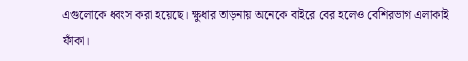এগুলোকে ধ্বংস করা হয়েছে। ক্ষুধার তাড়নায় অনেকে বাইরে বের হলেও বেশিরভাগ এলাকাই ফাঁকা।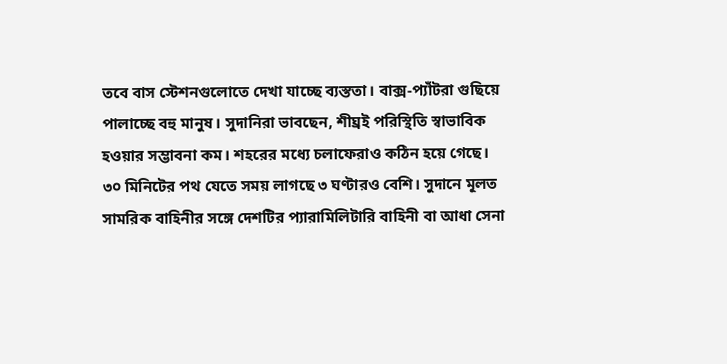তবে বাস স্টেশনগুলোতে দেখা যাচ্ছে ব্যস্ততা। বাক্স-প্যাঁটরা গুছিয়ে পালাচ্ছে বহু মানুষ। সুদানিরা ভাবছেন, শীঘ্রই পরিস্থিতি স্বাভাবিক হওয়ার সম্ভাবনা কম। শহরের মধ্যে চলাফেরাও কঠিন হয়ে গেছে। ৩০ মিনিটের পথ যেতে সময় লাগছে ৩ ঘণ্টারও বেশি। সুদানে মূলত সামরিক বাহিনীর সঙ্গে দেশটির প্যারামিলিটারি বাহিনী বা আধা সেনা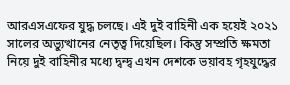আরএসএফের যুদ্ধ চলছে। এই দুই বাহিনী এক হয়েই ২০২১ সালের অভ্যুত্থানের নেতৃত্ব দিয়েছিল। কিন্তু সম্প্রতি ক্ষমতা নিয়ে দুই বাহিনীর মধ্যে দ্বন্দ্ব এখন দেশকে ভয়াবহ গৃহযুদ্ধের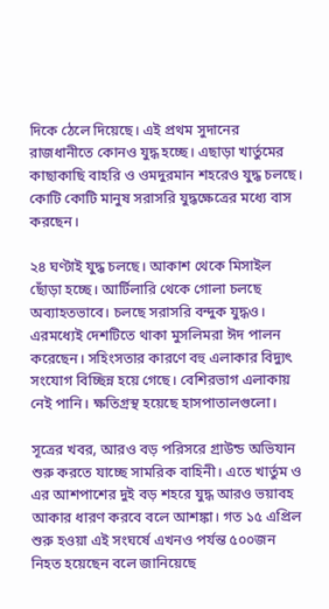দিকে ঠেলে দিয়েছে। এই প্রথম সুদানের রাজধানীতে কোনও যুদ্ধ হচ্ছে। এছাড়া খার্তুমের কাছাকাছি বাহরি ও ওমদুরমান শহরেও যুদ্ধ চলছে। কোটি কোটি মানুষ সরাসরি যুদ্ধক্ষেত্রের মধ্যে বাস করছেন।

২৪ ঘণ্টাই যুদ্ধ চলছে। আকাশ থেকে মিসাইল ছোঁড়া হচ্ছে। আর্টিলারি থেকে গোলা চলছে অব্যাহতভাবে। চলছে সরাসরি বন্দুক যুদ্ধও। এরমধ্যেই দেশটিতে থাকা মুসলিমরা ঈদ পালন করেছেন। সহিংসতার কারণে বহু এলাকার বিদ্যুৎ সংযোগ বিচ্ছিন্ন হয়ে গেছে। বেশিরভাগ এলাকায় নেই পানি। ক্ষতিগ্রস্থ হয়েছে হাসপাতালগুলো।

সূত্রের খবর, আরও বড় পরিসরে গ্রাউন্ড অভিযান শুরু করতে যাচ্ছে সামরিক বাহিনী। এতে খার্তুম ও এর আশপাশের দুই বড় শহরে যুদ্ধ আরও ভয়াবহ আকার ধারণ করবে বলে আশঙ্কা। গত ১৫ এপ্রিল শুরু হওয়া এই সংঘর্ষে এখনও পর্যন্ত ৫০০জন নিহত হয়েছেন বলে জানিয়েছে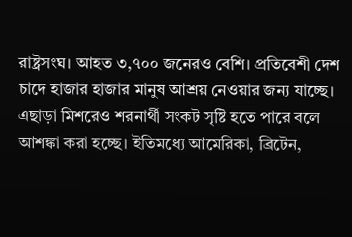রাষ্ট্রসংঘ। আহত ৩,৭০০ জনেরও বেশি। প্রতিবেশী দেশ চাদে হাজার হাজার মানুষ আশ্রয় নেওয়ার জন্য যাচ্ছে। এছাড়া মিশরেও শরনার্থী সংকট সৃষ্টি হতে পারে বলে আশঙ্কা করা হচ্ছে। ইতিমধ্যে আমেরিকা, ব্রিটেন,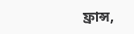ফ্রান্স,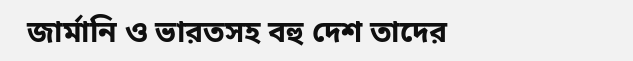জার্মানি ও ভারতসহ বহু দেশ তাদের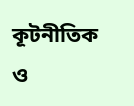কূটনীতিক ও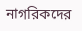নাগরিকদের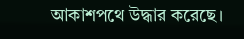আকাশপথে উদ্ধার করেছে।